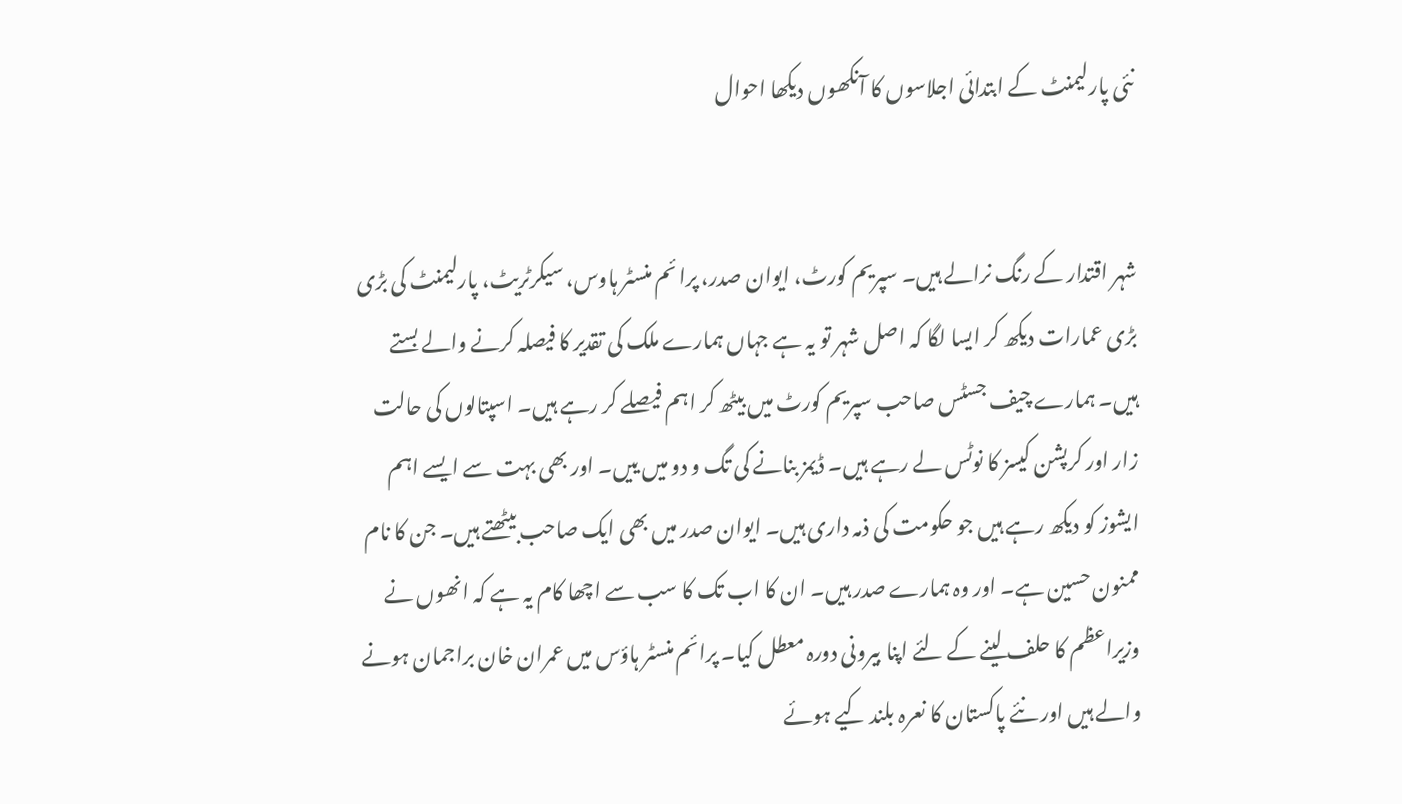نئی پارلیمنٹ کے ابتدائی اجلاسوں کا آنکھوں دیکھا احوال


شہر اقتدار کے رنگ نرالے ہیں۔ سپریم کورٹ، ایوان صدر، پرا ئم منسٹر ہاوس، سیکرٹریٹ، پارلیمنٹ کی بڑی بڑی عمارات دیکھ کر ایسا لگا کہ اصل شہر تو یہ ہے جہاں ہمارے ملک کی تقدیر کا فیصلہ کرنے والے بستے ہیں۔ ہمارے چیف جسٹس صاحب سپریم کورٹ میں بیٹھ کر اہم فیصلے کر رہے ہیں۔ اسپتالوں کی حالت زار اور کرپشن کیسز کا نوٹس لے رہے ہیں۔ ڈیمز بنانے کی تگ و دو میں ییں۔ اور بھی بہت سے ایسے اہم ایشوز کو دیکھ رہے ہیں جو حکومت کی ذمہ داری ہیں۔ ایوان صدر میں بھی ایک صاحب بیٹھتے ہیں۔ جن کا نام ممنون حسین ہے۔ اور وہ ہمارے صدر ہیں۔ ان کا اب تک کا سب سے اچھا کام یہ ہے کہ انھوں نے وزیراعظم کا حلف لینے کے لئے اپنا بیرونی دورہ معطل کیا۔ پرائم منسٹر ہاؤس میں عمران خان براجمان ہونے والے ہیں اور نئے پاکستان کا نعرہ بلند کیے ہوئے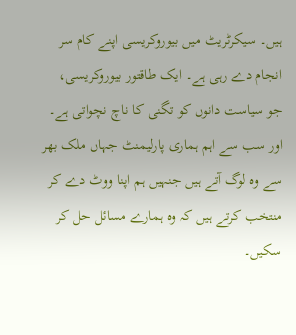ہیں۔ سیکرٹریٹ میں بیوروکریسی اپنے کام سر انجام دے رہی ہے۔ ایک طاقتور بیوروکریسی، جو سیاست دانوں کو تگنی کا ناچ نچواتی ہے۔ اور سب سے اہم ہماری پارلیمنٹ جہاں ملک بھر سے وہ لوگ آتے ہیں جنہیں ہم اپنا ووٹ دے کر منتخب کرتے ہیں کہ وہ ہمارے مسائل حل کر سکیں۔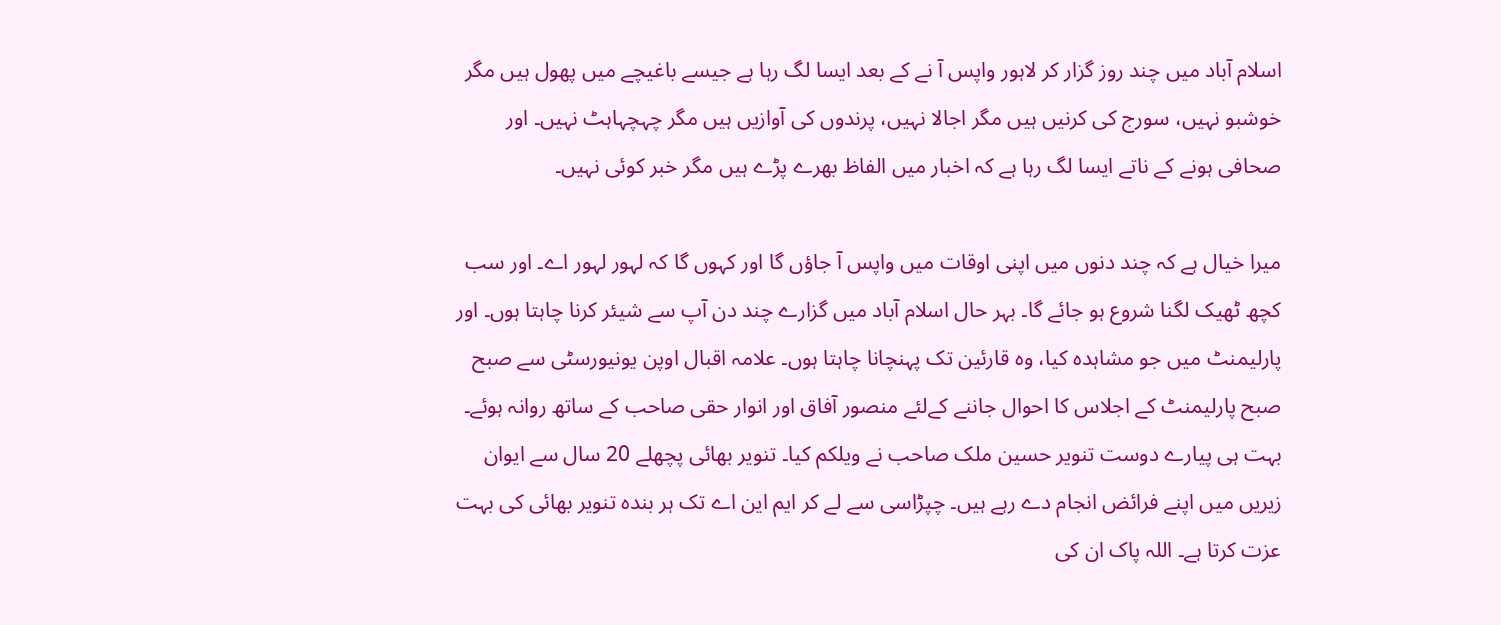اسلام آباد میں چند روز گزار کر لاہور واپس آ نے کے بعد ایسا لگ رہا ہے جیسے باغیچے میں پھول ہیں مگر خوشبو نہیں، سورج کی کرنیں ہیں مگر اجالا نہیں، پرندوں کی آوازیں ہیں مگر چہچہاہٹ نہیں۔ اور صحافی ہونے کے ناتے ایسا لگ رہا ہے کہ اخبار میں الفاظ بھرے پڑے ہیں مگر خبر کوئی نہیں۔

میرا خیال ہے کہ چند دنوں میں اپنی اوقات میں واپس آ جاؤں گا اور کہوں گا کہ لہور لہور اے۔ اور سب کچھ ٹھیک لگنا شروع ہو جائے گا۔ بہر حال اسلام آباد میں گزارے چند دن آپ سے شیئر کرنا چاہتا ہوں۔ اور پارلیمنٹ میں جو مشاہدہ کیا، وہ قارئین تک پہنچانا چاہتا ہوں۔ علامہ اقبال اوپن یونیورسٹی سے صبح صبح پارلیمنٹ کے اجلاس کا احوال جاننے کےلئے منصور آفاق اور انوار حقی صاحب کے ساتھ روانہ ہوئے۔ بہت ہی پیارے دوست تنویر حسین ملک صاحب نے ویلکم کیا۔ تنویر بھائی پچھلے 20 سال سے ایوان زیریں میں اپنے فرائض انجام دے رہے ہیں۔ چپڑاسی سے لے کر ایم این اے تک ہر بندہ تنویر بھائی کی بہت عزت کرتا ہے۔ اللہ پاک ان کی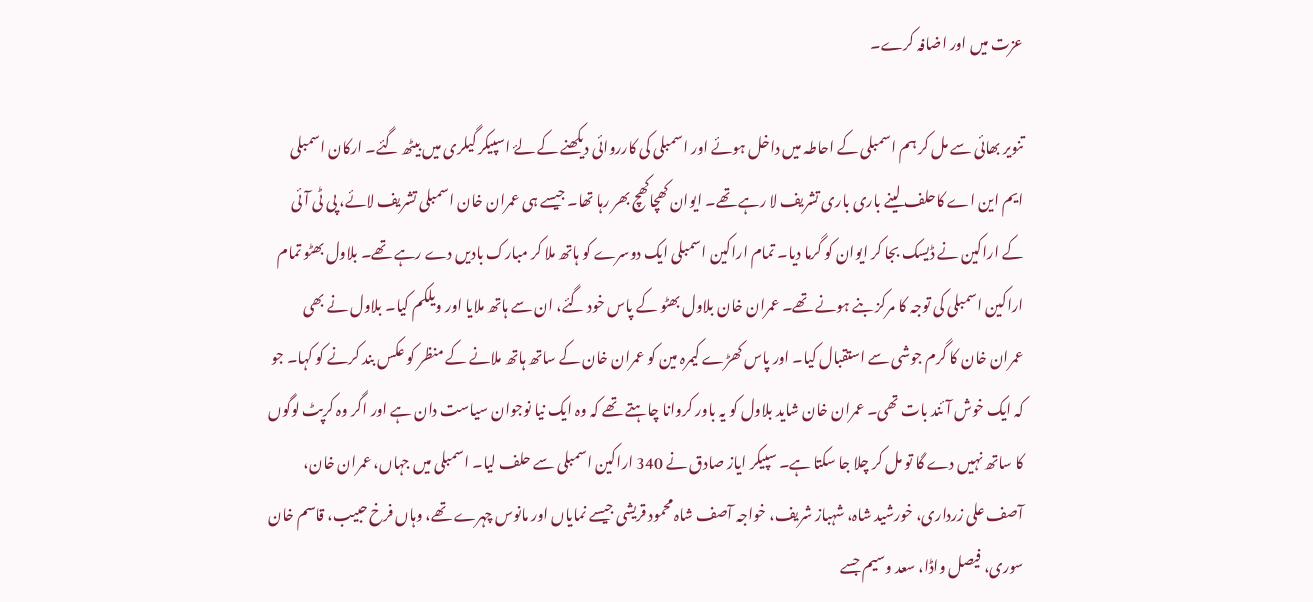عزت میں اور اضافہ کرے۔

تنویر بھائی سے مل کر ہم اسمبلی کے احاطہ میں داخل ہوئے اور اسمبلی کی کارروائی دیکھنے کے لۓ اسپیکر گیلری میں بیٹھ گئے۔ ارکان اسمبلی ایم این اے کاحلف لینے باری باری تشریف لا رہے تھے۔ ایوان کھچاکھچ بھر رہا تھا۔ جیسے ہی عمران خان اسمبلی تشریف لائے، پی ٹی آئی کے اراکین نے ڈیسک بجا کر ایوان کو گرما دیا۔ تمام اراکین اسمبلی ایک دوسرے کو ہاتھ ملا کر مبارک بادیں دے رہے تھے۔ بلاول بھٹو تمام اراکین اسمبلی کی توجہ کا مرکز بنے ہونے تھے۔ عمران خان بلاول بھٹو کے پاس خود گئے، ان سے ہاتھ ملایا اور ویلکم کیا۔ بلاول نے بھی عمران خان کا گرم جوشی سے استقبال کیا۔ اور پاس کھڑے کیمرہ مین کو عمران خان کے ساتھ ہاتھ ملانے کے منظر کو عکس بند کرنے کو کہا۔ جو کہ ایک خوش آئند بات تھی۔ عمران خان شاید بلاول کو یہ باور کروانا چاہتے تھے کہ وہ ایک نیا نوجوان سیاست دان ہے اور اگر وہ کرپٹ لوگوں کا ساتھ نہیں دے گا تو مل کر چلا جا سکتا ہے۔ سپیکر ایاز صادق نے 340 اراکین اسمبلی سے حلف لیا۔ اسمبلی میں جہاں، عمران خان، آصف علی زرداری، خورشید شاہ، شہباز شریف، خواجہ آصف شاہ محمود قریشی جیسے نمایاں اور مانوس چہرے تھے، وہاں فرخ حبیب، قاسم خان سوری، فیصل واڈا، سعد وسیم جسے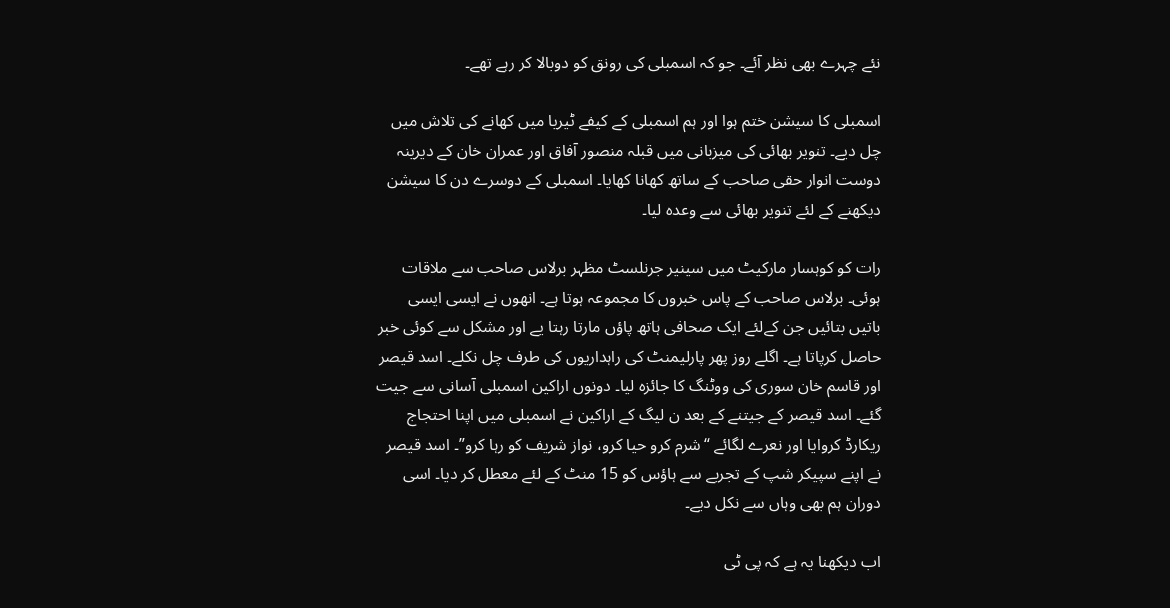نئے چہرے بھی نظر آئے۔ جو کہ اسمبلی کی رونق کو دوبالا کر رہے تھے۔

اسمبلی کا سیشن ختم ہوا اور ہم اسمبلی کے کیفے ٹیریا میں کھانے کی تلاش میں چل دیے۔ تنویر بھائی کی میزبانی میں قبلہ منصور آفاق اور عمران خان کے دیرینہ دوست انوار حقی صاحب کے ساتھ کھانا کھایا۔ اسمبلی کے دوسرے دن کا سیشن دیکھنے کے لئے تنویر بھائی سے وعدہ لیا۔

رات کو کوہسار مارکیٹ میں سینیر جرنلسٹ مظہر برلاس صاحب سے ملاقات ہوئی۔ برلاس صاحب کے پاس خبروں کا مجموعہ ہوتا ہے۔ انھوں نے ایسی ایسی باتیں بتائیں جن کےلئے ایک صحافی ہاتھ پاؤں مارتا رہتا یے اور مشکل سے کوئی خبر حاصل کرپاتا ہے۔ اگلے روز پھر پارلیمنٹ کی راہداریوں کی طرف چل نکلے۔ اسد قیصر اور قاسم خان سوری کی ووٹنگ کا جائزہ لیا۔ دونوں اراکین اسمبلی آسانی سے جیت گئے۔ اسد قیصر کے جیتنے کے بعد ن لیگ کے اراکین نے اسمبلی میں اپنا احتجاج ریکارڈ کروایا اور نعرے لگائے “شرم کرو حیا کرو، نواز شریف کو رہا کرو”۔ اسد قیصر نے اپنے سپیکر شپ کے تجربے سے ہاؤس کو 15 منٹ کے لئے معطل کر دیا۔ اسی دوران ہم بھی وہاں سے نکل دیے۔

اب دیکھنا یہ ہے کہ پی ٹی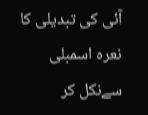آئی کی تبدیلی کا نعرہ اسمبلی سےنکل کر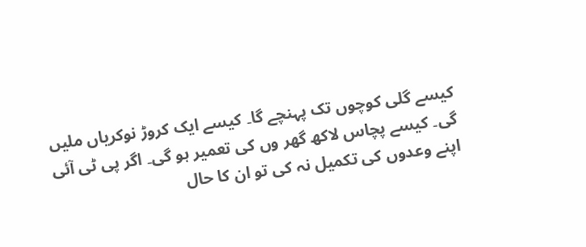کیسے گلی کوچوں تک پہنچے گا۔ کیسے ایک کروڑ نوکریاں ملیں گی۔ کیسے پچاس لاکھ گھر وں کی تعمیر ہو گی۔ اگر پی ٹی آئی اپنے وعدوں کی تکمیل نہ کی تو ان کا حال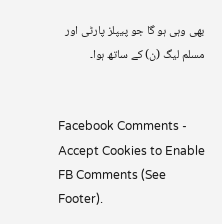بھی وہی ہو گا جو پیپلز پارٹی اور مسلم لیگ (ن) کے ساتھ ہوا۔


Facebook Comments - Accept Cookies to Enable FB Comments (See Footer).